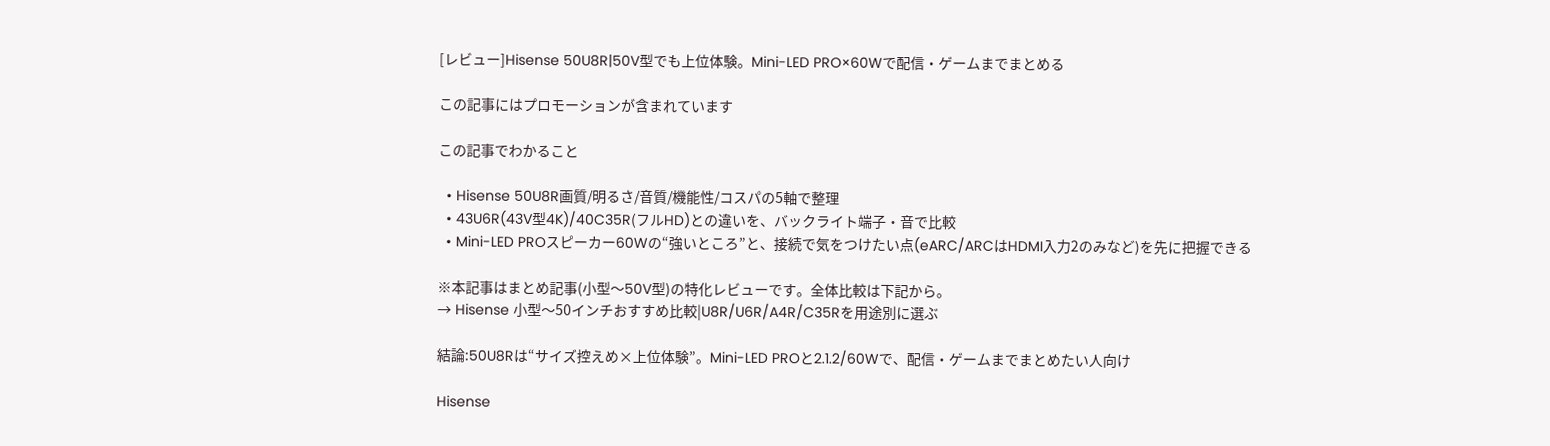[レビュー]Hisense 50U8R|50V型でも上位体験。Mini-LED PRO×60Wで配信・ゲームまでまとめる

この記事にはプロモーションが含まれています

この記事でわかること

  • Hisense 50U8R画質/明るさ/音質/機能性/コスパの5軸で整理
  • 43U6R(43V型4K)/40C35R(フルHD)との違いを、バックライト端子・音で比較
  • Mini-LED PROスピーカー60Wの“強いところ”と、接続で気をつけたい点(eARC/ARCはHDMI入力2のみなど)を先に把握できる

※本記事はまとめ記事(小型〜50V型)の特化レビューです。全体比較は下記から。
→ Hisense 小型〜50インチおすすめ比較|U8R/U6R/A4R/C35Rを用途別に選ぶ

結論:50U8Rは“サイズ控えめ×上位体験”。Mini-LED PROと2.1.2/60Wで、配信・ゲームまでまとめたい人向け

Hisense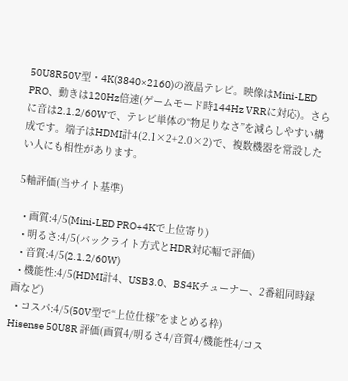50U8R50V型・4K(3840×2160)の液晶テレビ。映像はMini-LED PRO、動きは120Hz倍速(ゲームモード時144Hz VRRに対応)。さらに音は2.1.2/60Wで、テレビ単体の“物足りなさ”を減らしやすい構成です。端子はHDMI計4(2.1×2+2.0×2)で、複数機器を常設したい人にも相性があります。

5軸評価(当サイト基準)

  • 画質:4/5(Mini-LED PRO+4Kで上位寄り)
  • 明るさ:4/5(バックライト方式とHDR対応幅で評価)
  • 音質:4/5(2.1.2/60W)
  • 機能性:4/5(HDMI計4、USB3.0、BS4Kチューナー、2番組同時録画など)
  • コスパ:4/5(50V型で“上位仕様”をまとめる枠)
Hisense 50U8R 評価(画質4/明るさ4/音質4/機能性4/コス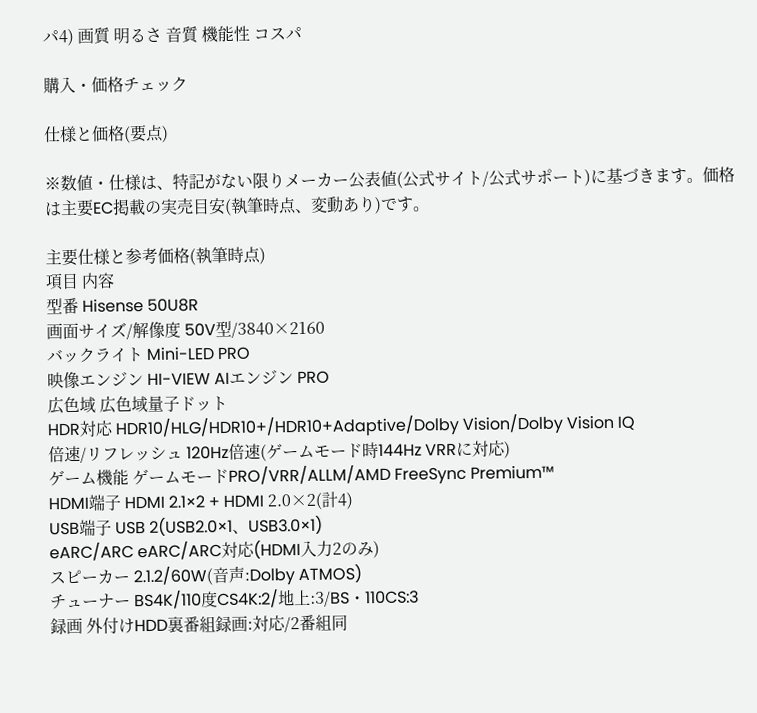パ4) 画質 明るさ 音質 機能性 コスパ

購入・価格チェック

仕様と価格(要点)

※数値・仕様は、特記がない限りメーカー公表値(公式サイト/公式サポート)に基づきます。価格は主要EC掲載の実売目安(執筆時点、変動あり)です。

主要仕様と参考価格(執筆時点)
項目 内容
型番 Hisense 50U8R
画面サイズ/解像度 50V型/3840×2160
バックライト Mini-LED PRO
映像エンジン HI-VIEW AIエンジン PRO
広色域 広色域量子ドット
HDR対応 HDR10/HLG/HDR10+/HDR10+Adaptive/Dolby Vision/Dolby Vision IQ
倍速/リフレッシュ 120Hz倍速(ゲームモード時144Hz VRRに対応)
ゲーム機能 ゲームモードPRO/VRR/ALLM/AMD FreeSync Premium™
HDMI端子 HDMI 2.1×2 + HDMI 2.0×2(計4)
USB端子 USB 2(USB2.0×1、USB3.0×1)
eARC/ARC eARC/ARC対応(HDMI入力2のみ)
スピーカー 2.1.2/60W(音声:Dolby ATMOS)
チューナー BS4K/110度CS4K:2/地上:3/BS・110CS:3
録画 外付けHDD裏番組録画:対応/2番組同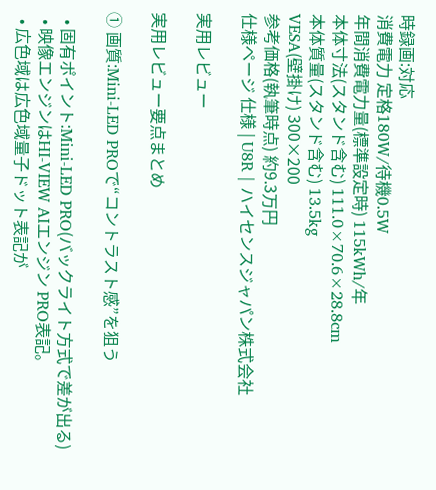時録画:対応
消費電力 定格180W/待機0.5W
年間消費電力量(標準設定時) 115kWh/年
本体寸法(スタンド含む) 111.0×70.6×28.8cm
本体質量(スタンド含む) 13.5kg
VESA(壁掛け) 300×200
参考価格(執筆時点) 約9.3万円
仕様ページ 仕様 | U8R | ハイセンスジャパン株式会社

実用レビュー

実用レビュー要点まとめ

① 画質:Mini-LED PROで“コントラスト感”を狙う

  • 固有ポイント:Mini-LED PRO(バックライト方式で差が出る)
  • 映像エンジンはHI-VIEW AIエンジン PRO表記。
  • 広色域は広色域量子ドット表記が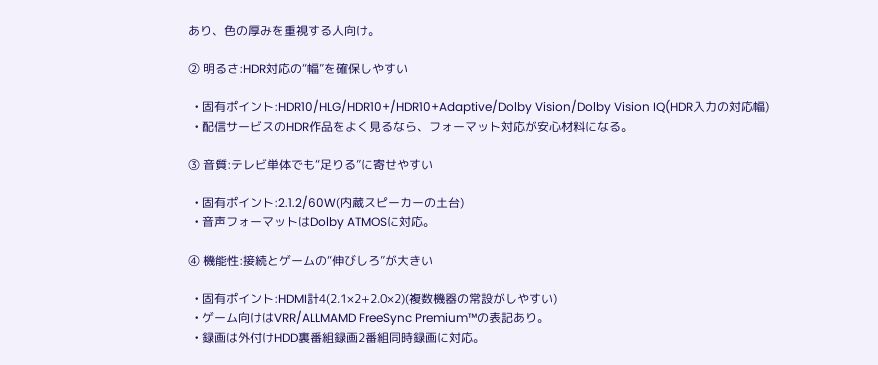あり、色の厚みを重視する人向け。

② 明るさ:HDR対応の“幅”を確保しやすい

  • 固有ポイント:HDR10/HLG/HDR10+/HDR10+Adaptive/Dolby Vision/Dolby Vision IQ(HDR入力の対応幅)
  • 配信サービスのHDR作品をよく見るなら、フォーマット対応が安心材料になる。

③ 音質:テレビ単体でも“足りる”に寄せやすい

  • 固有ポイント:2.1.2/60W(内蔵スピーカーの土台)
  • 音声フォーマットはDolby ATMOSに対応。

④ 機能性:接続とゲームの“伸びしろ”が大きい

  • 固有ポイント:HDMI計4(2.1×2+2.0×2)(複数機器の常設がしやすい)
  • ゲーム向けはVRR/ALLMAMD FreeSync Premium™の表記あり。
  • 録画は外付けHDD裏番組録画2番組同時録画に対応。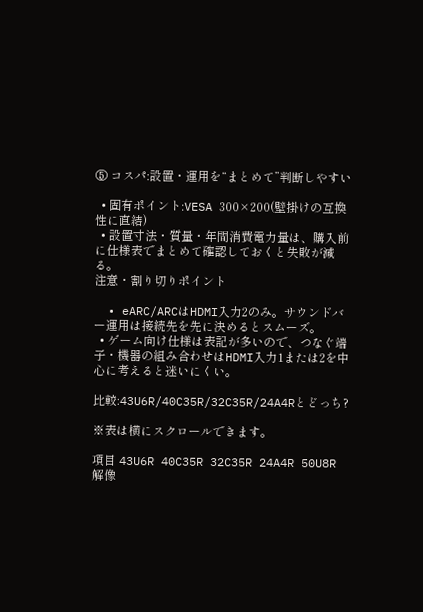⑤ コスパ:設置・運用を“まとめて”判断しやすい

  • 固有ポイント:VESA 300×200(壁掛けの互換性に直結)
  • 設置寸法・質量・年間消費電力量は、購入前に仕様表でまとめて確認しておくと失敗が減る。
注意・割り切りポイント

  • eARC/ARCはHDMI入力2のみ。サウンドバー運用は接続先を先に決めるとスムーズ。
  • ゲーム向け仕様は表記が多いので、つなぐ端子・機器の組み合わせはHDMI入力1または2を中心に考えると迷いにくい。

比較:43U6R/40C35R/32C35R/24A4Rとどっち?

※表は横にスクロールできます。

項目 43U6R 40C35R 32C35R 24A4R 50U8R
解像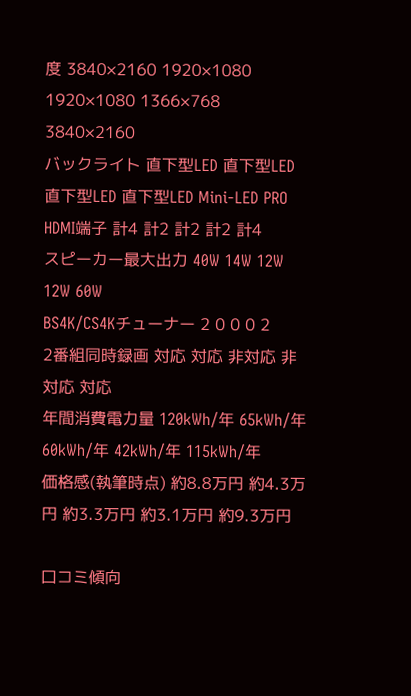度 3840×2160 1920×1080 1920×1080 1366×768 3840×2160
バックライト 直下型LED 直下型LED 直下型LED 直下型LED Mini-LED PRO
HDMI端子 計4 計2 計2 計2 計4
スピーカー最大出力 40W 14W 12W 12W 60W
BS4K/CS4Kチューナー 2 0 0 0 2
2番組同時録画 対応 対応 非対応 非対応 対応
年間消費電力量 120kWh/年 65kWh/年 60kWh/年 42kWh/年 115kWh/年
価格感(執筆時点) 約8.8万円 約4.3万円 約3.3万円 約3.1万円 約9.3万円

口コミ傾向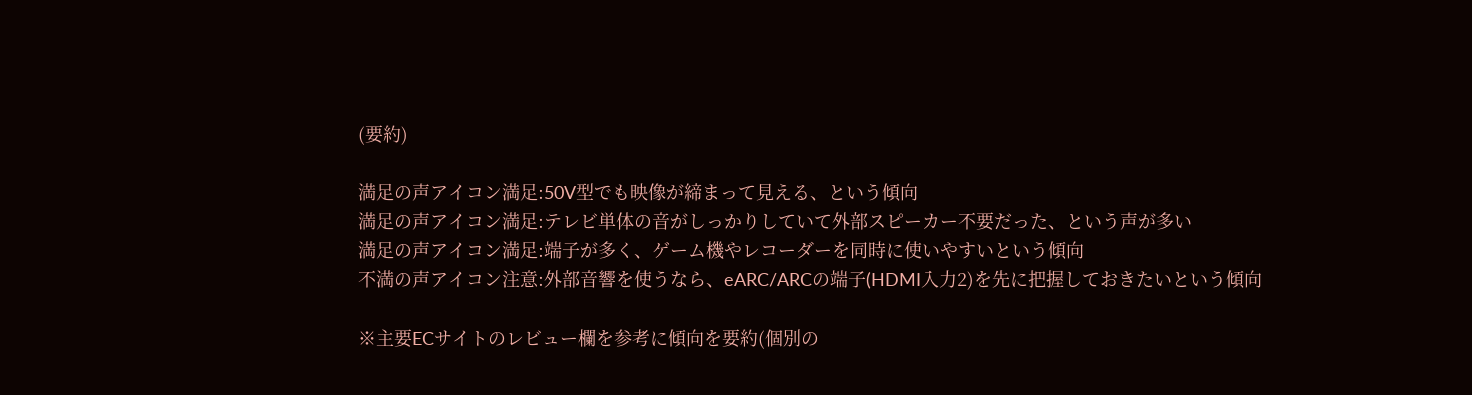(要約)

満足の声アイコン満足:50V型でも映像が締まって見える、という傾向
満足の声アイコン満足:テレビ単体の音がしっかりしていて外部スピーカー不要だった、という声が多い
満足の声アイコン満足:端子が多く、ゲーム機やレコーダーを同時に使いやすいという傾向
不満の声アイコン注意:外部音響を使うなら、eARC/ARCの端子(HDMI入力2)を先に把握しておきたいという傾向

※主要ECサイトのレビュー欄を参考に傾向を要約(個別の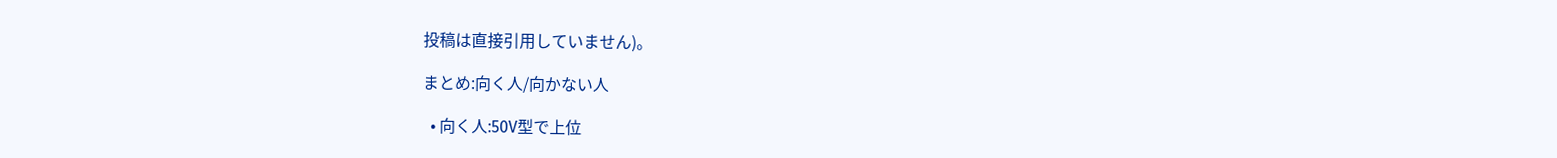投稿は直接引用していません)。

まとめ:向く人/向かない人

  • 向く人:50V型で上位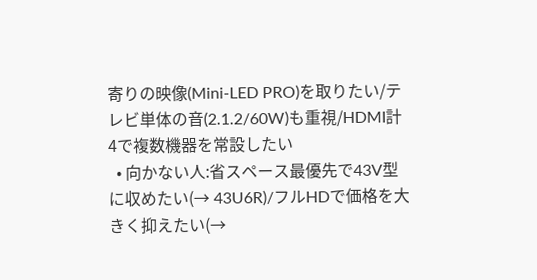寄りの映像(Mini-LED PRO)を取りたい/テレビ単体の音(2.1.2/60W)も重視/HDMI計4で複数機器を常設したい
  • 向かない人:省スペース最優先で43V型に収めたい(→ 43U6R)/フルHDで価格を大きく抑えたい(→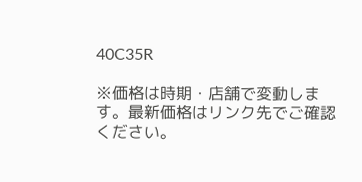40C35R

※価格は時期・店舗で変動します。最新価格はリンク先でご確認ください。